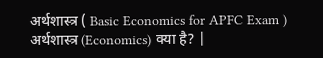अर्थशास्त्र ( Basic Economics for APFC Exam )
अर्थशास्त्र (Economics) क्या है? |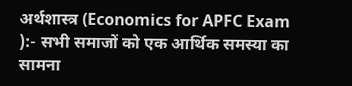अर्थशास्त्र (Economics for APFC Exam ):- सभी समाजों को एक आर्थिक समस्या का सामना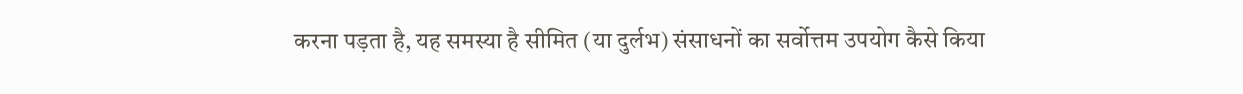करना पड़ता है, यह समस्या है सीमित (या दुर्लभ) संसाधनों का सर्वोत्तम उपयोग कैसे किया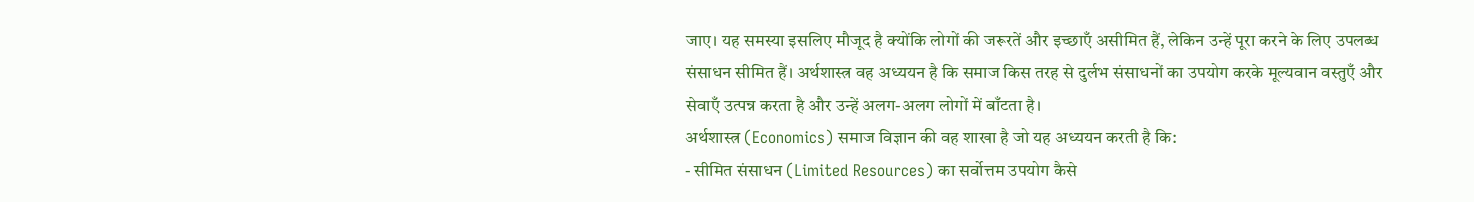जाए। यह समस्या इसलिए मौजूद है क्योंकि लोगों की जरूरतें और इच्छाएँ असीमित हैं, लेकिन उन्हें पूरा करने के लिए उपलब्ध संसाधन सीमित हैं। अर्थशास्त्र वह अध्ययन है कि समाज किस तरह से दुर्लभ संसाधनों का उपयोग करके मूल्यवान वस्तुएँ और सेवाएँ उत्पन्न करता है और उन्हें अलग-अलग लोगों में बाँटता है।
अर्थशास्त्र (Economics) समाज विज्ञान की वह शाखा है जो यह अध्ययन करती है कि:
- सीमित संसाधन (Limited Resources) का सर्वोत्तम उपयोग कैसे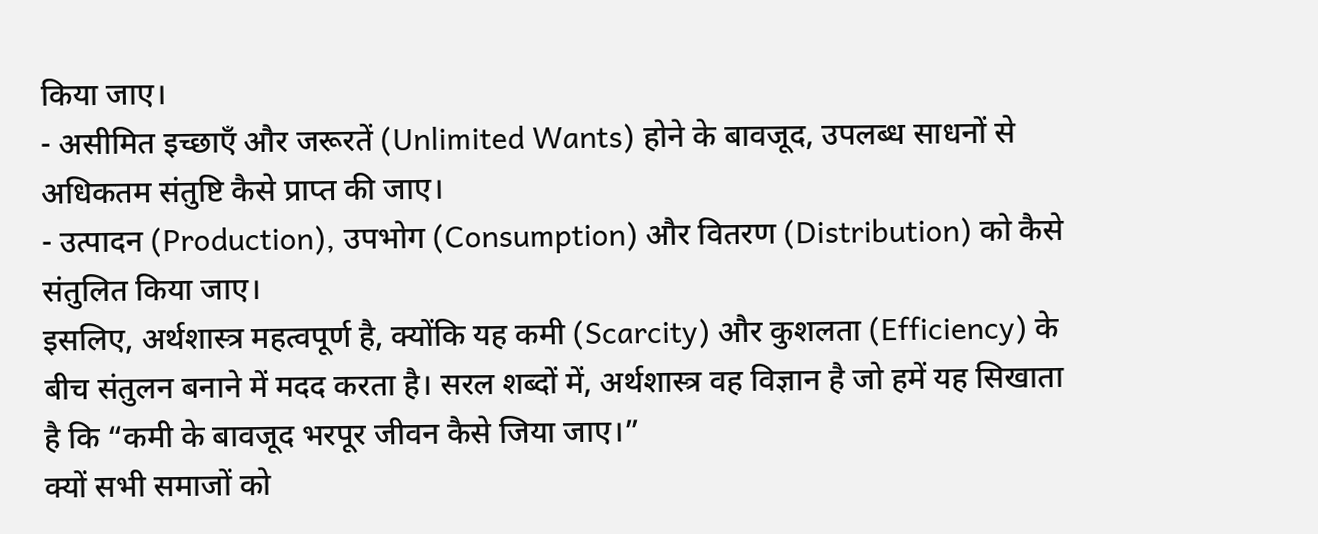किया जाए।
- असीमित इच्छाएँ और जरूरतें (Unlimited Wants) होने के बावजूद, उपलब्ध साधनों से अधिकतम संतुष्टि कैसे प्राप्त की जाए।
- उत्पादन (Production), उपभोग (Consumption) और वितरण (Distribution) को कैसे संतुलित किया जाए।
इसलिए, अर्थशास्त्र महत्वपूर्ण है, क्योंकि यह कमी (Scarcity) और कुशलता (Efficiency) के बीच संतुलन बनाने में मदद करता है। सरल शब्दों में, अर्थशास्त्र वह विज्ञान है जो हमें यह सिखाता है कि “कमी के बावजूद भरपूर जीवन कैसे जिया जाए।”
क्यों सभी समाजों को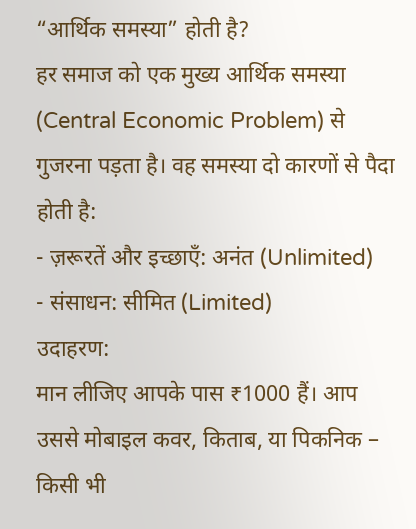“आर्थिक समस्या” होती है?
हर समाज को एक मुख्य आर्थिक समस्या (Central Economic Problem) से गुजरना पड़ता है। वह समस्या दो कारणों से पैदा होती है:
- ज़रूरतें और इच्छाएँ: अनंत (Unlimited)
- संसाधन: सीमित (Limited)
उदाहरण:
मान लीजिए आपके पास ₹1000 हैं। आप उससे मोबाइल कवर, किताब, या पिकनिक – किसी भी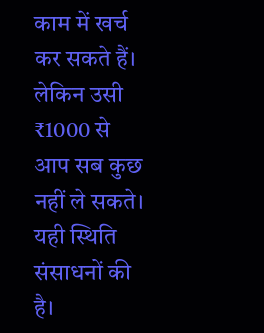काम में खर्च कर सकते हैं। लेकिन उसी ₹1000 से आप सब कुछ नहीं ले सकते। यही स्थिति संसाधनों की है।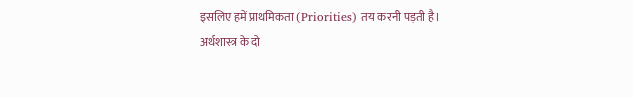इसलिए हमें प्राथमिकता (Priorities) तय करनी पड़ती है।
अर्थशास्त्र के दो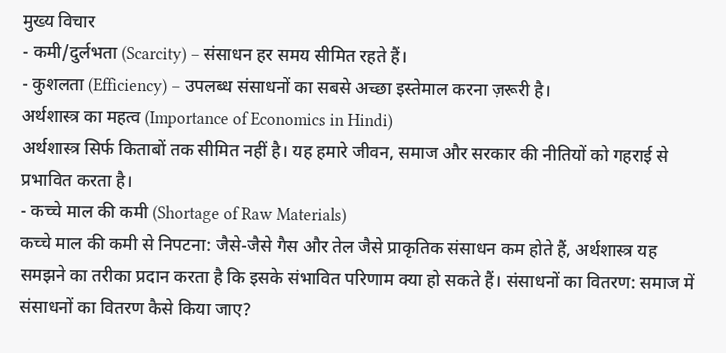मुख्य विचार
- कमी/दुर्लभता (Scarcity) – संसाधन हर समय सीमित रहते हैं।
- कुशलता (Efficiency) – उपलब्ध संसाधनों का सबसे अच्छा इस्तेमाल करना ज़रूरी है।
अर्थशास्त्र का महत्व (Importance of Economics in Hindi)
अर्थशास्त्र सिर्फ किताबों तक सीमित नहीं है। यह हमारे जीवन, समाज और सरकार की नीतियों को गहराई से प्रभावित करता है।
- कच्चे माल की कमी (Shortage of Raw Materials)
कच्चे माल की कमी से निपटना: जैसे-जैसे गैस और तेल जैसे प्राकृतिक संसाधन कम होते हैं, अर्थशास्त्र यह समझने का तरीका प्रदान करता है कि इसके संभावित परिणाम क्या हो सकते हैं। संसाधनों का वितरण: समाज में संसाधनों का वितरण कैसे किया जाए?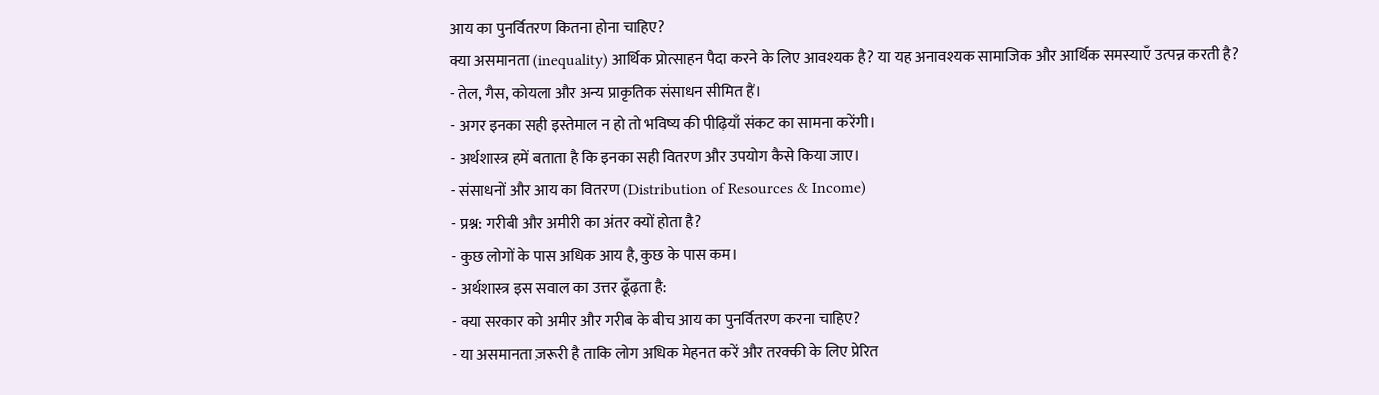आय का पुनर्वितरण कितना होना चाहिए?
क्या असमानता (inequality) आर्थिक प्रोत्साहन पैदा करने के लिए आवश्यक है? या यह अनावश्यक सामाजिक और आर्थिक समस्याएँ उत्पन्न करती है?
- तेल, गैस, कोयला और अन्य प्राकृतिक संसाधन सीमित हैं।
- अगर इनका सही इस्तेमाल न हो तो भविष्य की पीढ़ियाँ संकट का सामना करेंगी।
- अर्थशास्त्र हमें बताता है कि इनका सही वितरण और उपयोग कैसे किया जाए।
- संसाधनों और आय का वितरण (Distribution of Resources & Income)
- प्रश्न: गरीबी और अमीरी का अंतर क्यों होता है?
- कुछ लोगों के पास अधिक आय है, कुछ के पास कम।
- अर्थशास्त्र इस सवाल का उत्तर ढूँढ़ता है:
- क्या सरकार को अमीर और गरीब के बीच आय का पुनर्वितरण करना चाहिए?
- या असमानता ज़रूरी है ताकि लोग अधिक मेहनत करें और तरक्की के लिए प्रेरित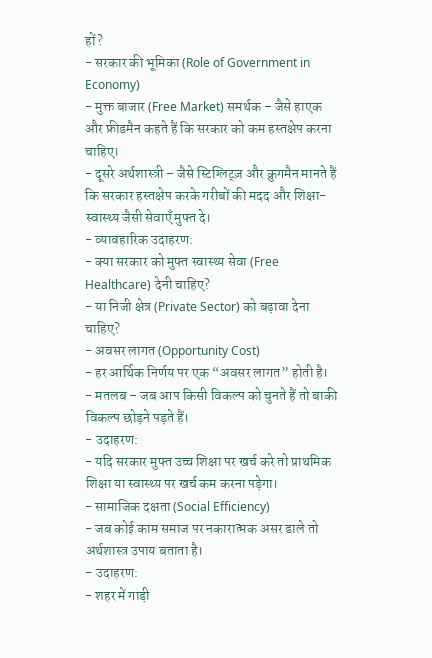हों?
- सरकार की भूमिका (Role of Government in Economy)
- मुक्त बाजार (Free Market) समर्थक – जैसे हाएक और फ्रीडमैन कहते हैं कि सरकार को कम हस्तक्षेप करना चाहिए।
- दूसरे अर्थशास्त्री – जैसे स्टिग्लिट्ज़ और क्रुगमैन मानते हैं कि सरकार हस्तक्षेप करके गरीबों की मदद और शिक्षा-स्वास्थ्य जैसी सेवाएँ मुफ्त दे।
- व्यावहारिक उदाहरण:
- क्या सरकार को मुफ्त स्वास्थ्य सेवा (Free Healthcare) देनी चाहिए?
- या निजी क्षेत्र (Private Sector) को बढ़ावा देना चाहिए?
- अवसर लागत (Opportunity Cost)
- हर आर्थिक निर्णय पर एक “अवसर लागत” होती है।
- मतलब – जब आप किसी विकल्प को चुनते हैं तो बाकी विकल्प छोड़ने पड़ते हैं।
- उदाहरण:
- यदि सरकार मुफ्त उच्च शिक्षा पर खर्च करे तो प्राथमिक शिक्षा या स्वास्थ्य पर खर्च कम करना पड़ेगा।
- सामाजिक दक्षता (Social Efficiency)
- जब कोई काम समाज पर नकारात्मक असर डाले तो अर्थशास्त्र उपाय बताता है।
- उदाहरण:
- शहर में गाड़ी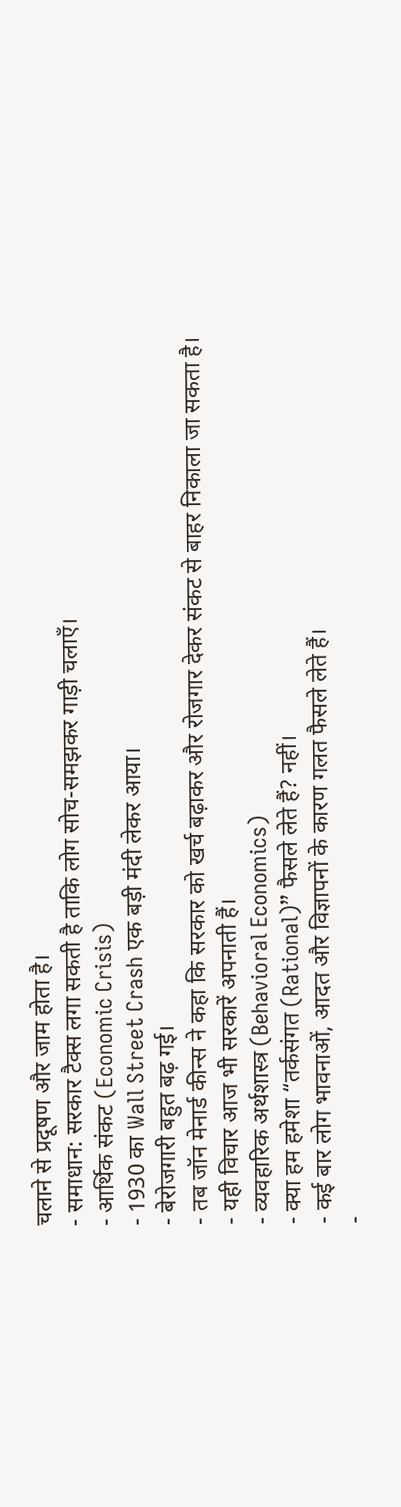चलाने से प्रदूषण और जाम होता है।
- समाधान: सरकार टैक्स लगा सकती है ताकि लोग सोच-समझकर गाड़ी चलाएँ।
- आर्थिक संकट (Economic Crisis)
- 1930 का Wall Street Crash एक बड़ी मंदी लेकर आया।
- बेरोजगारी बहुत बढ़ गई।
- तब जॉन मेनार्ड कीन्स ने कहा कि सरकार को खर्च बढ़ाकर और रोजगार देकर संकट से बाहर निकाला जा सकता है।
- यही विचार आज भी सरकारें अपनाती हैं।
- व्यवहारिक अर्थशास्त्र (Behavioral Economics)
- क्या हम हमेशा “तर्कसंगत (Rational)” फैसले लेते हैं? नहीं।
- कई बार लोग भावनाओं, आदत और विज्ञापनों के कारण गलत फैसले लेते हैं।
-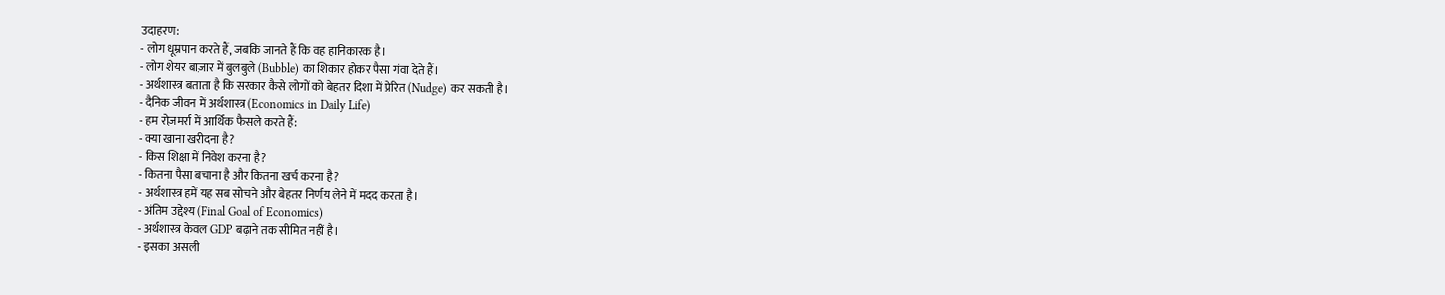उदाहरण:
- लोग धूम्रपान करते हैं, जबकि जानते हैं कि वह हानिकारक है।
- लोग शेयर बाज़ार में बुलबुले (Bubble) का शिकार होकर पैसा गंवा देते हैं।
- अर्थशास्त्र बताता है कि सरकार कैसे लोगों को बेहतर दिशा में प्रेरित (Nudge) कर सकती है।
- दैनिक जीवन में अर्थशास्त्र (Economics in Daily Life)
- हम रोज़मर्रा में आर्थिक फैसले करते हैं:
- क्या खाना खरीदना है?
- किस शिक्षा में निवेश करना है?
- कितना पैसा बचाना है और कितना खर्च करना है?
- अर्थशास्त्र हमें यह सब सोचने और बेहतर निर्णय लेने में मदद करता है।
- अंतिम उद्देश्य (Final Goal of Economics)
- अर्थशास्त्र केवल GDP बढ़ाने तक सीमित नहीं है।
- इसका असली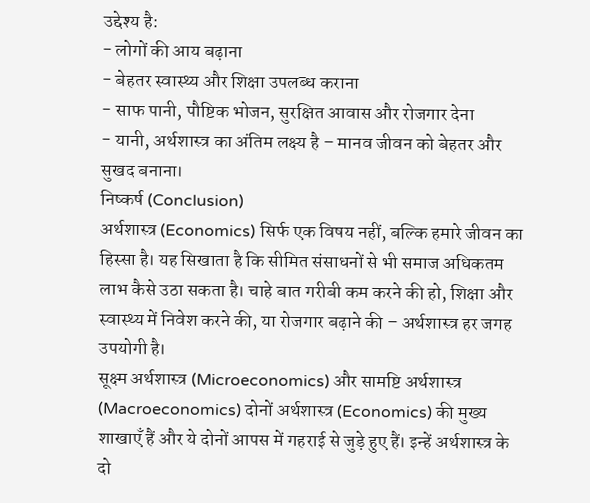उद्देश्य है:
- लोगों की आय बढ़ाना
- बेहतर स्वास्थ्य और शिक्षा उपलब्ध कराना
- साफ पानी, पौष्टिक भोजन, सुरक्षित आवास और रोजगार देना
- यानी, अर्थशास्त्र का अंतिम लक्ष्य है – मानव जीवन को बेहतर और सुखद बनाना।
निष्कर्ष (Conclusion)
अर्थशास्त्र (Economics) सिर्फ एक विषय नहीं, बल्कि हमारे जीवन का हिस्सा है। यह सिखाता है कि सीमित संसाधनों से भी समाज अधिकतम लाभ कैसे उठा सकता है। चाहे बात गरीबी कम करने की हो, शिक्षा और स्वास्थ्य में निवेश करने की, या रोजगार बढ़ाने की – अर्थशास्त्र हर जगह उपयोगी है।
सूक्ष्म अर्थशास्त्र (Microeconomics) और सामष्टि अर्थशास्त्र (Macroeconomics) दोनों अर्थशास्त्र (Economics) की मुख्य शाखाएँ हैं और ये दोनों आपस में गहराई से जुड़े हुए हैं। इन्हें अर्थशास्त्र के दो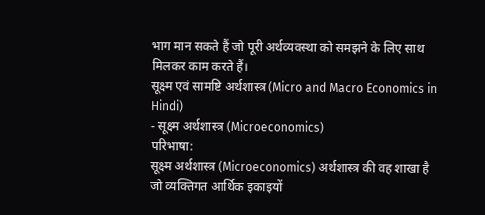भाग मान सकते हैं जो पूरी अर्थव्यवस्था को समझने के लिए साथ मिलकर काम करते हैं।
सूक्ष्म एवं सामष्टि अर्थशास्त्र (Micro and Macro Economics in Hindi)
- सूक्ष्म अर्थशास्त्र (Microeconomics)
परिभाषा:
सूक्ष्म अर्थशास्त्र (Microeconomics) अर्थशास्त्र की वह शाखा है जो व्यक्तिगत आर्थिक इकाइयों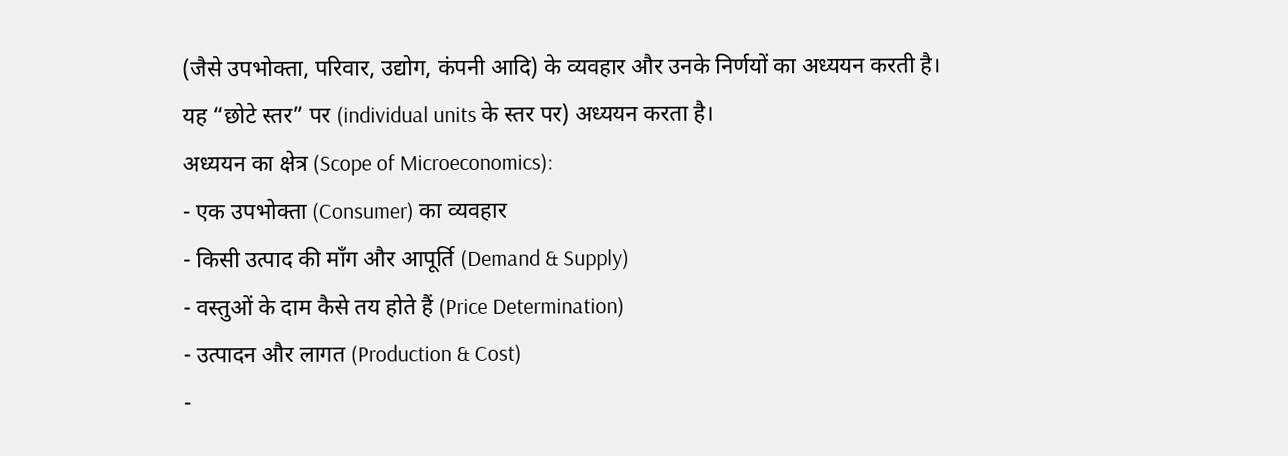(जैसे उपभोक्ता, परिवार, उद्योग, कंपनी आदि) के व्यवहार और उनके निर्णयों का अध्ययन करती है।
यह “छोटे स्तर” पर (individual units के स्तर पर) अध्ययन करता है।
अध्ययन का क्षेत्र (Scope of Microeconomics):
- एक उपभोक्ता (Consumer) का व्यवहार
- किसी उत्पाद की माँग और आपूर्ति (Demand & Supply)
- वस्तुओं के दाम कैसे तय होते हैं (Price Determination)
- उत्पादन और लागत (Production & Cost)
-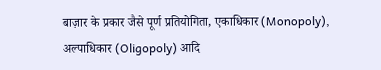बाज़ार के प्रकार जैसे पूर्ण प्रतियोगिता, एकाधिकार (Monopoly), अल्पाधिकार (Oligopoly) आदि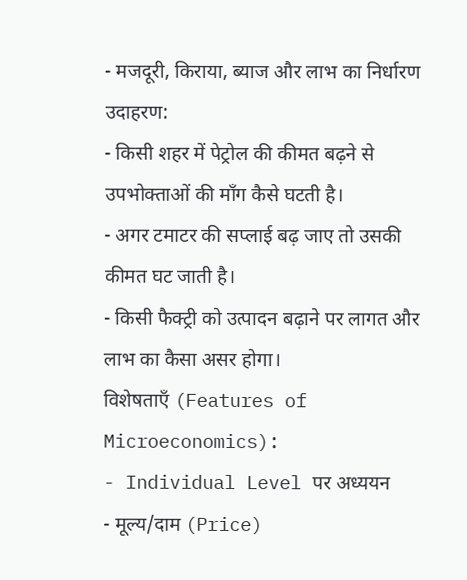- मजदूरी, किराया, ब्याज और लाभ का निर्धारण
उदाहरण:
- किसी शहर में पेट्रोल की कीमत बढ़ने से उपभोक्ताओं की माँग कैसे घटती है।
- अगर टमाटर की सप्लाई बढ़ जाए तो उसकी कीमत घट जाती है।
- किसी फैक्ट्री को उत्पादन बढ़ाने पर लागत और लाभ का कैसा असर होगा।
विशेषताएँ (Features of Microeconomics):
- Individual Level पर अध्ययन
- मूल्य/दाम (Price)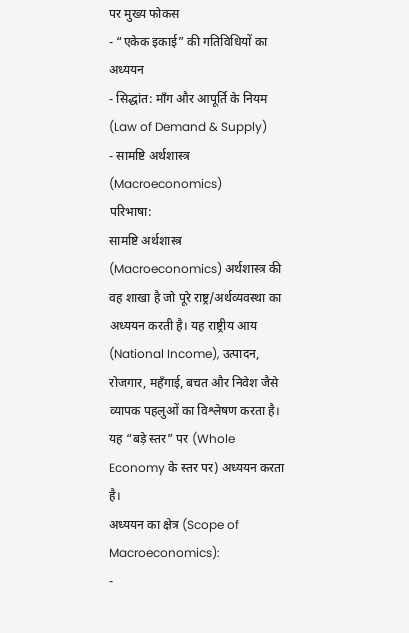पर मुख्य फोकस
- “एकेक इकाई” की गतिविधियों का अध्ययन
- सिद्धांत: माँग और आपूर्ति के नियम (Law of Demand & Supply)
- सामष्टि अर्थशास्त्र (Macroeconomics)
परिभाषा:
सामष्टि अर्थशास्त्र (Macroeconomics) अर्थशास्त्र की वह शाखा है जो पूरे राष्ट्र/अर्थव्यवस्था का अध्ययन करती है। यह राष्ट्रीय आय (National Income), उत्पादन, रोजगार, महँगाई, बचत और निवेश जैसे व्यापक पहलुओं का विश्लेषण करता है।
यह “बड़े स्तर” पर (Whole Economy के स्तर पर) अध्ययन करता है।
अध्ययन का क्षेत्र (Scope of Macroeconomics):
-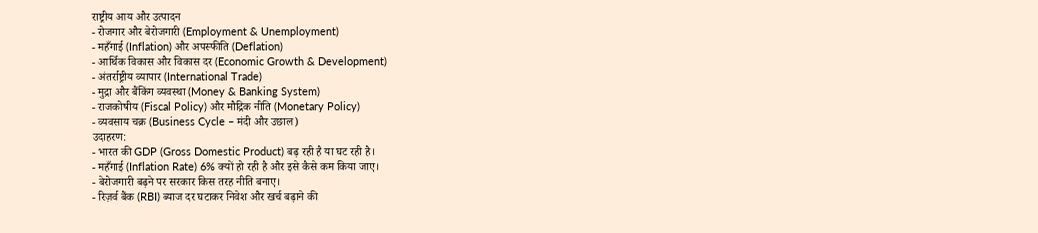राष्ट्रीय आय और उत्पादन
- रोजगार और बेरोजगारी (Employment & Unemployment)
- महँगाई (Inflation) और अपस्फीति (Deflation)
- आर्थिक विकास और विकास दर (Economic Growth & Development)
- अंतर्राष्ट्रीय व्यापार (International Trade)
- मुद्रा और बैंकिंग व्यवस्था (Money & Banking System)
- राजकोषीय (Fiscal Policy) और मौद्रिक नीति (Monetary Policy)
- व्यवसाय चक्र (Business Cycle – मंदी और उछाल)
उदाहरण:
- भारत की GDP (Gross Domestic Product) बढ़ रही है या घट रही है।
- महँगाई (Inflation Rate) 6% क्यों हो रही है और इसे कैसे कम किया जाए।
- बेरोजगारी बढ़ने पर सरकार किस तरह नीति बनाए।
- रिज़र्व बैंक (RBI) ब्याज दर घटाकर निवेश और खर्च बढ़ाने की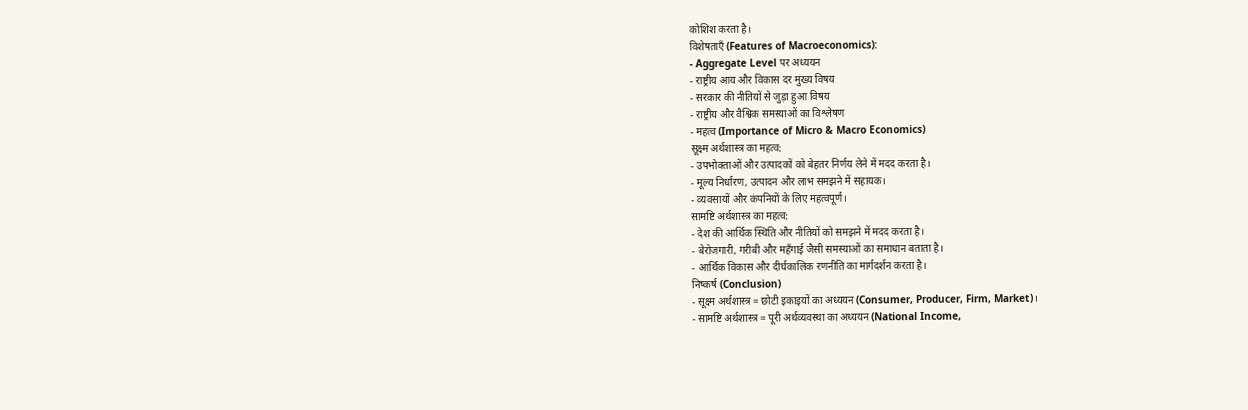कोशिश करता है।
विशेषताएँ (Features of Macroeconomics):
- Aggregate Level पर अध्ययन
- राष्ट्रीय आय और विकास दर मुख्य विषय
- सरकार की नीतियों से जुड़ा हुआ विषय
- राष्ट्रीय और वैश्विक समस्याओं का विश्लेषण
- महत्व (Importance of Micro & Macro Economics)
सूक्ष्म अर्थशास्त्र का महत्व:
- उपभोक्ताओं और उत्पादकों को बेहतर निर्णय लेने में मदद करता है।
- मूल्य निर्धारण, उत्पादन और लाभ समझने में सहायक।
- व्यवसायों और कंपनियों के लिए महत्वपूर्ण।
सामष्टि अर्थशास्त्र का महत्व:
- देश की आर्थिक स्थिति और नीतियों को समझने में मदद करता है।
- बेरोजगारी, गरीबी और महँगाई जैसी समस्याओं का समाधान बताता है।
- आर्थिक विकास और दीर्घकालिक रणनीति का मार्गदर्शन करता है।
निष्कर्ष (Conclusion)
- सूक्ष्म अर्थशास्त्र = छोटी इकाइयों का अध्ययन (Consumer, Producer, Firm, Market)।
- सामष्टि अर्थशास्त्र = पूरी अर्थव्यवस्था का अध्ययन (National Income,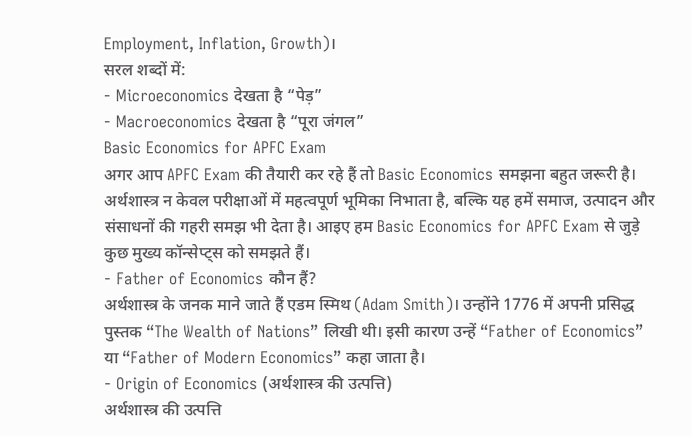Employment, Inflation, Growth)।
सरल शब्दों में:
- Microeconomics देखता है “पेड़”
- Macroeconomics देखता है “पूरा जंगल”
Basic Economics for APFC Exam
अगर आप APFC Exam की तैयारी कर रहे हैं तो Basic Economics समझना बहुत जरूरी है। अर्थशास्त्र न केवल परीक्षाओं में महत्वपूर्ण भूमिका निभाता है, बल्कि यह हमें समाज, उत्पादन और संसाधनों की गहरी समझ भी देता है। आइए हम Basic Economics for APFC Exam से जुड़े कुछ मुख्य कॉन्सेप्ट्स को समझते हैं।
- Father of Economics कौन हैं?
अर्थशास्त्र के जनक माने जाते हैं एडम स्मिथ (Adam Smith)। उन्होंने 1776 में अपनी प्रसिद्ध पुस्तक “The Wealth of Nations” लिखी थी। इसी कारण उन्हें “Father of Economics” या “Father of Modern Economics” कहा जाता है।
- Origin of Economics (अर्थशास्त्र की उत्पत्ति)
अर्थशास्त्र की उत्पत्ति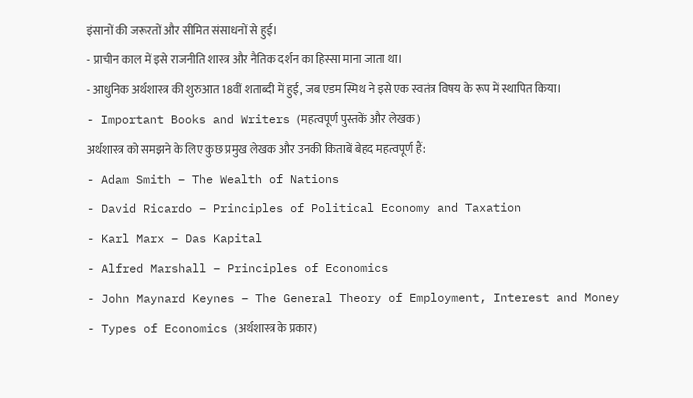इंसानों की जरूरतों और सीमित संसाधनों से हुई।
- प्राचीन काल में इसे राजनीति शास्त्र और नैतिक दर्शन का हिस्सा माना जाता था।
- आधुनिक अर्थशास्त्र की शुरुआत 18वीं शताब्दी में हुई, जब एडम स्मिथ ने इसे एक स्वतंत्र विषय के रूप में स्थापित किया।
- Important Books and Writers (महत्वपूर्ण पुस्तकें और लेखक)
अर्थशास्त्र को समझने के लिए कुछ प्रमुख लेखक और उनकी किताबें बेहद महत्वपूर्ण हैं:
- Adam Smith – The Wealth of Nations
- David Ricardo – Principles of Political Economy and Taxation
- Karl Marx – Das Kapital
- Alfred Marshall – Principles of Economics
- John Maynard Keynes – The General Theory of Employment, Interest and Money
- Types of Economics (अर्थशास्त्र के प्रकार)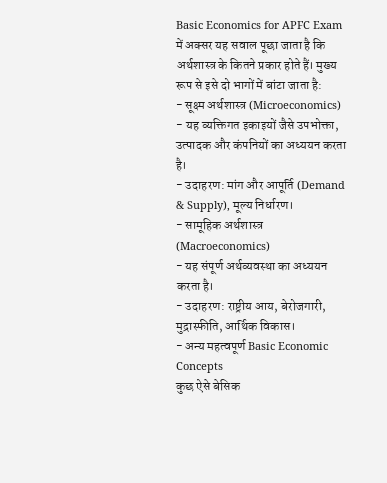Basic Economics for APFC Exam में अक्सर यह सवाल पूछा जाता है कि अर्थशास्त्र के कितने प्रकार होते हैं। मुख्य रूप से इसे दो भागों में बांटा जाता है:
- सूक्ष्म अर्थशास्त्र (Microeconomics)
- यह व्यक्तिगत इकाइयों जैसे उपभोक्ता, उत्पादक और कंपनियों का अध्ययन करता है।
- उदाहरण: मांग और आपूर्ति (Demand & Supply), मूल्य निर्धारण।
- सामूहिक अर्थशास्त्र (Macroeconomics)
- यह संपूर्ण अर्थव्यवस्था का अध्ययन करता है।
- उदाहरण: राष्ट्रीय आय, बेरोजगारी, मुद्रास्फीति, आर्थिक विकास।
- अन्य महत्वपूर्ण Basic Economic Concepts
कुछ ऐसे बेसिक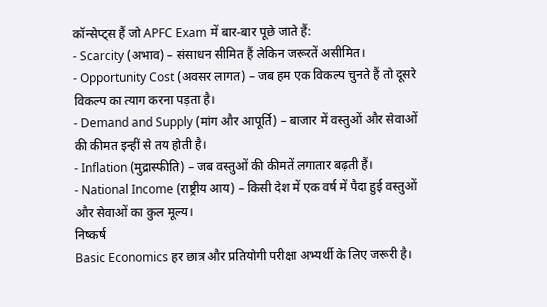कॉन्सेप्ट्स हैं जो APFC Exam में बार-बार पूछे जाते हैं:
- Scarcity (अभाव) – संसाधन सीमित हैं लेकिन जरूरतें असीमित।
- Opportunity Cost (अवसर लागत) – जब हम एक विकल्प चुनते हैं तो दूसरे विकल्प का त्याग करना पड़ता है।
- Demand and Supply (मांग और आपूर्ति) – बाजार में वस्तुओं और सेवाओं की कीमत इन्हीं से तय होती है।
- Inflation (मुद्रास्फीति) – जब वस्तुओं की कीमतें लगातार बढ़ती हैं।
- National Income (राष्ट्रीय आय) – किसी देश में एक वर्ष में पैदा हुई वस्तुओं और सेवाओं का कुल मूल्य।
निष्कर्ष
Basic Economics हर छात्र और प्रतियोगी परीक्षा अभ्यर्थी के लिए जरूरी है।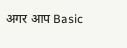अगर आप Basic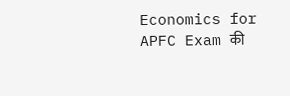Economics for APFC Exam की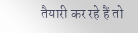तैयारी कर रहे हैं तो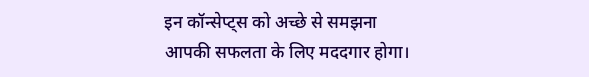इन कॉन्सेप्ट्स को अच्छे से समझना आपकी सफलता के लिए मददगार होगा।